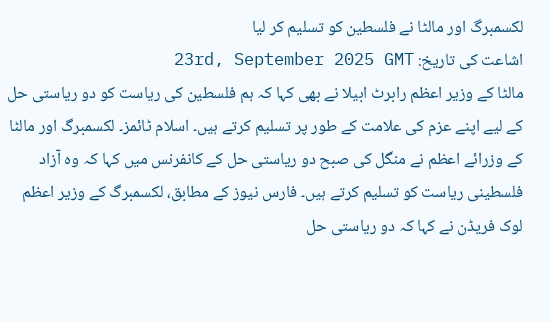لکسمبرگ اور مالٹا نے فلسطین کو تسلیم کر لیا
اشاعت کی تاریخ: 23rd, September 2025 GMT
مالٹا کے وزیر اعظم رابرٹ ابیلا نے بھی کہا کہ ہم فلسطین کی ریاست کو دو ریاستی حل کے لیے اپنے عزم کی علامت کے طور پر تسلیم کرتے ہیں۔ اسلام ٹائمز۔ لکسمبرگ اور مالٹا کے وزرائے اعظم نے منگل کی صبح دو ریاستی حل کے کانفرنس میں کہا کہ وہ آزاد فلسطینی ریاست کو تسلیم کرتے ہیں۔ فارس نیوز کے مطابق، لکسمبرگ کے وزیر اعظم لوک فریڈن نے کہا کہ دو ریاستی حل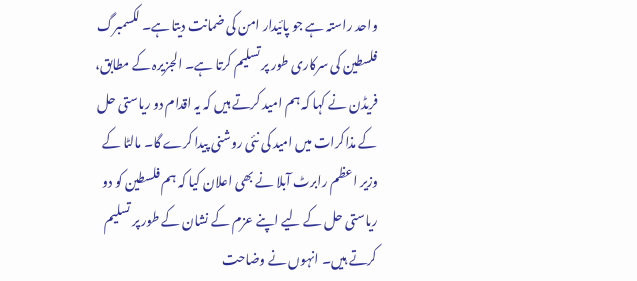واحد راستہ ہے جو پائیدار امن کی ضمانت دیتا ہے۔ لکسمبرگ فلسطین کی سرکاری طور پر تسلیم کرتا ہے۔ الجزیرہ کے مطابق، فریڈن نے کہا کہ ہم امید کرتے ہیں کہ یہ اقدام دو ریاستی حل کے مذاکرات میں امید کی نئی روشنی پیدا کرے گا۔ مالٹا کے وزیر اعظم رابرٹ آبلا نے بھی اعلان کیا کہ ہم فلسطین کو دو ریاستی حل کے لیے اپنے عزم کے نشان کے طور پر تسلیم کرتے ہیں۔ انہوں نے وضاحت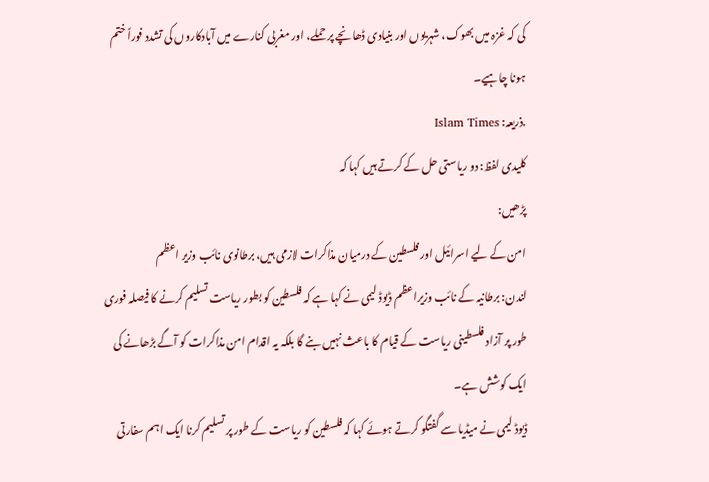کی کہ غزہ میں بھوک، شہریوں اور بنیادی ڈھانچے پر حملے، اور مغربی کنارے میں آبادکاروں کی تشدد فوراً ختم ہونا چاہیے۔
.ذریعہ: Islam Times
کلیدی لفظ: دو ریاستی حل کے کرتے ہیں کہا کہ
پڑھیں:
امن کے لیے اسرائیل اور فلسطین کے درمیان مذاکرات لازمی ہیں، برطانوی نائب وزیر اعظم
لندن: برطانیہ کے نائب وزیراعظم ڈیوڈ لیمی نے کہا ہے کہ فلسطین کو بطور ریاست تسلیم کرنے کا فیصلہ فوری طور پر آزاد فلسطینی ریاست کے قیام کا باعث نہیں بنے گا بلکہ یہ اقدام امن مذاکرات کو آگے بڑھانے کی ایک کوشش ہے۔
ڈیوڈ لیمی نے میڈیا سے گفتگو کرتے ہوئے کہا کہ فلسطین کو ریاست کے طور پر تسلیم کرنا ایک اہم سفارتی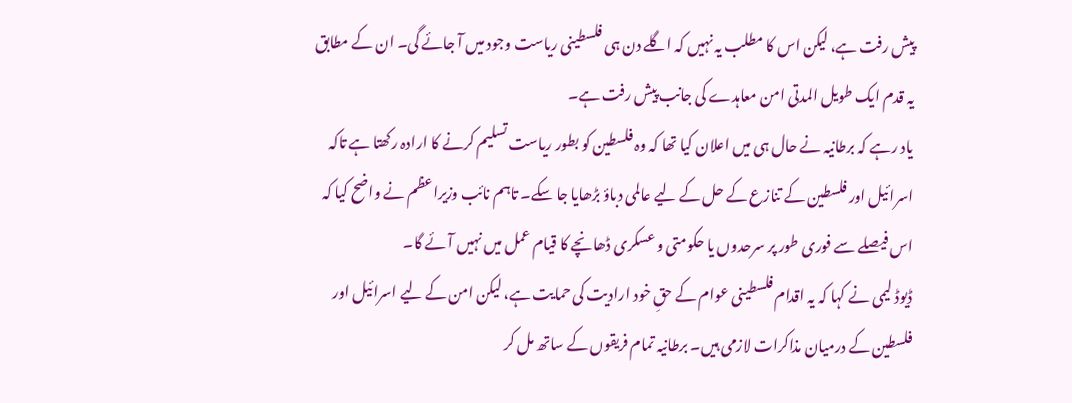پیش رفت ہے، لیکن اس کا مطلب یہ نہیں کہ اگلے دن ہی فلسطینی ریاست وجود میں آ جائے گی۔ ان کے مطابق یہ قدم ایک طویل المدتی امن معاہدے کی جانب پیش رفت ہے۔
یاد رہے کہ برطانیہ نے حال ہی میں اعلان کیا تھا کہ وہ فلسطین کو بطور ریاست تسلیم کرنے کا ارادہ رکھتا ہے تاکہ اسرائیل اور فلسطین کے تنازع کے حل کے لیے عالمی دباؤ بڑھایا جا سکے۔ تاہم نائب وزیراعظم نے واضح کیا کہ اس فیصلے سے فوری طور پر سرحدوں یا حکومتی و عسکری ڈھانچے کا قیام عمل میں نہیں آئے گا۔
ڈیوڈ لیمی نے کہا کہ یہ اقدام فلسطینی عوام کے حقِ خود ارادیت کی حمایت ہے، لیکن امن کے لیے اسرائیل اور فلسطین کے درمیان مذاکرات لازمی ہیں۔ برطانیہ تمام فریقوں کے ساتھ مل کر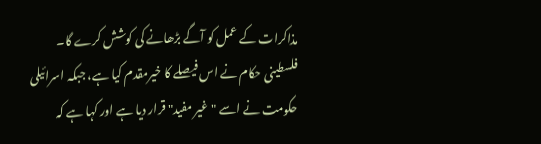مذاکرات کے عمل کو آگے بڑھانے کی کوشش کرے گا۔
فلسطینی حکام نے اس فیصلے کا خیرمقدم کیا ہے، جبکہ اسرائیلی حکومت نے اسے "غیر مفید" قرار دیا ہے اور کہا ہے کہ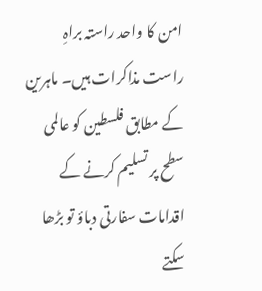امن کا واحد راستہ براہِ راست مذاکرات ہیں۔ ماہرین کے مطابق فلسطین کو عالمی سطح پر تسلیم کرنے کے اقدامات سفارتی دباؤ تو بڑھا سکتے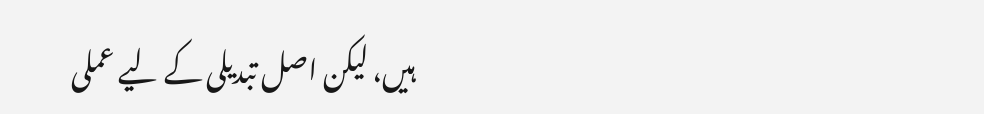ہیں، لیکن اصل تبدیلی کے لیے عملی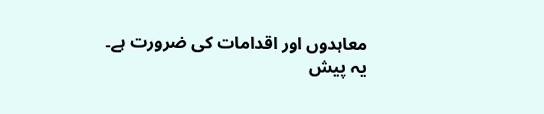معاہدوں اور اقدامات کی ضرورت ہے۔
یہ پیش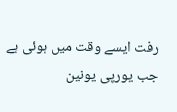رفت ایسے وقت میں ہوئی ہے جب یورپی یونین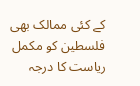کے کئی ممالک بھی فلسطین کو مکمل ریاست کا درجہ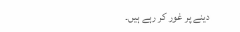دینے پر غور کر رہے ہیں۔